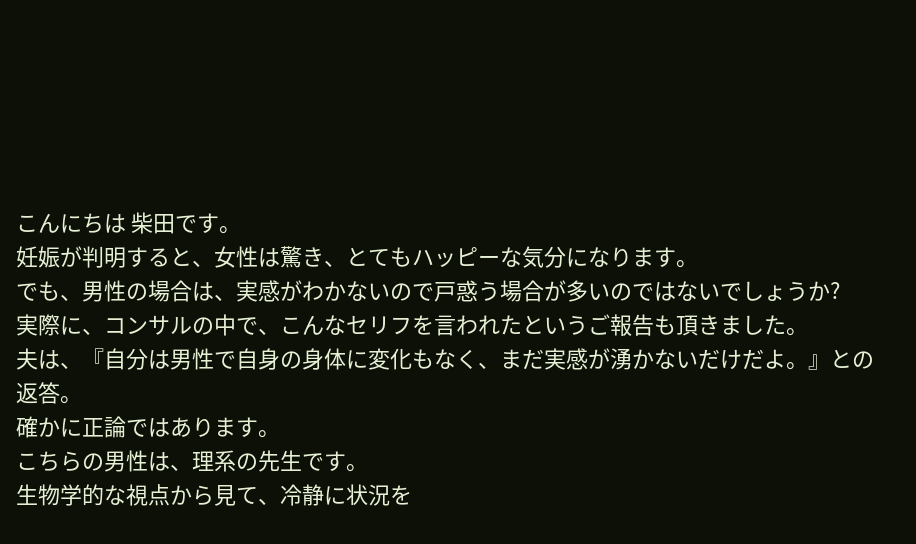こんにちは 柴田です。
妊娠が判明すると、女性は驚き、とてもハッピーな気分になります。
でも、男性の場合は、実感がわかないので戸惑う場合が多いのではないでしょうか?
実際に、コンサルの中で、こんなセリフを言われたというご報告も頂きました。
夫は、『自分は男性で自身の身体に変化もなく、まだ実感が湧かないだけだよ。』との返答。
確かに正論ではあります。
こちらの男性は、理系の先生です。
生物学的な視点から見て、冷静に状況を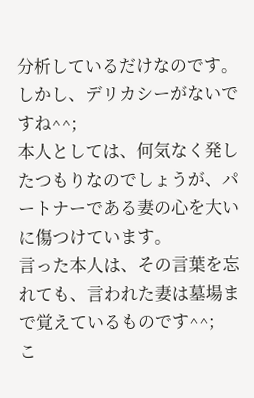分析しているだけなのです。
しかし、デリカシーがないですね^^;
本人としては、何気なく発したつもりなのでしょうが、パートナーである妻の心を大いに傷つけています。
言った本人は、その言葉を忘れても、言われた妻は墓場まで覚えているものです^^;
こ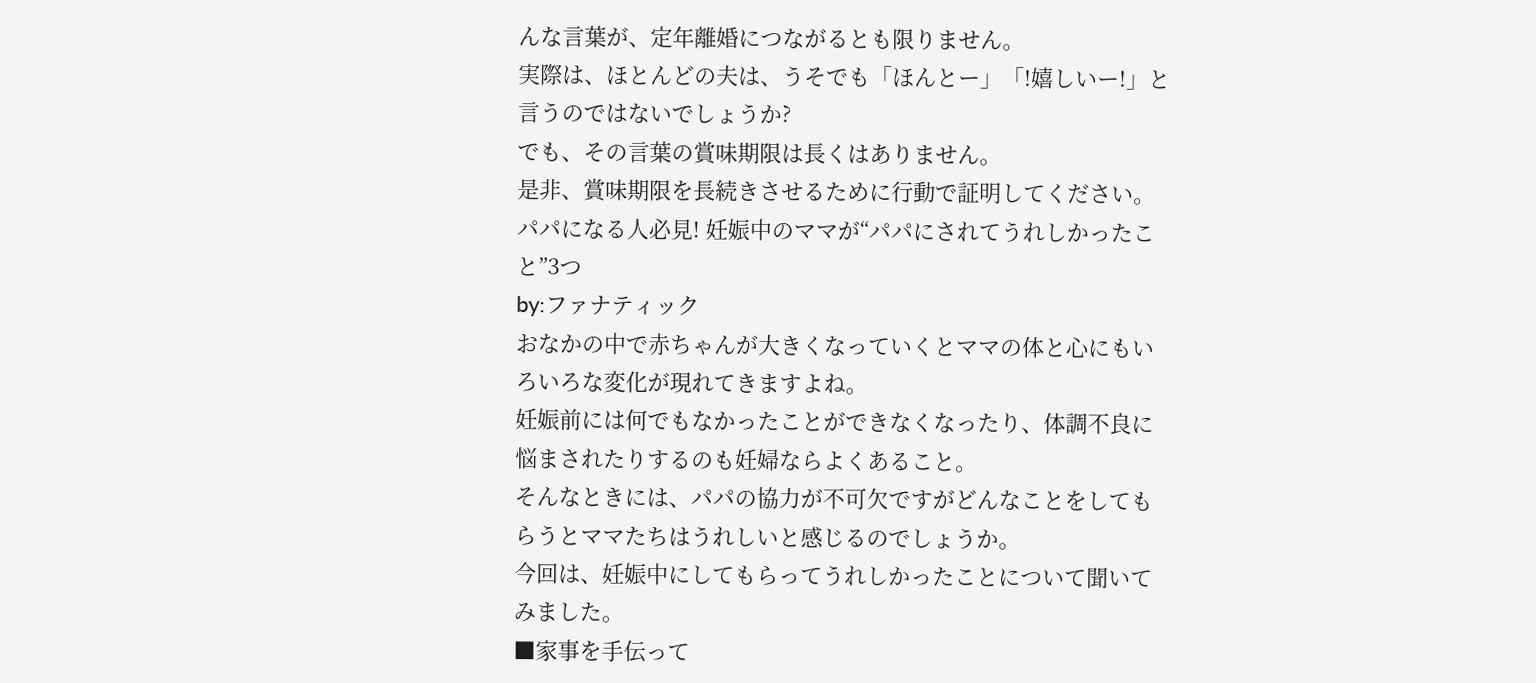んな言葉が、定年離婚につながるとも限りません。
実際は、ほとんどの夫は、うそでも「ほんとー」「!嬉しいー!」と言うのではないでしょうか?
でも、その言葉の賞味期限は長くはありません。
是非、賞味期限を長続きさせるために行動で証明してください。
パパになる人必見! 妊娠中のママが“パパにされてうれしかったこと”3つ
by:ファナティック
おなかの中で赤ちゃんが大きくなっていくとママの体と心にもいろいろな変化が現れてきますよね。
妊娠前には何でもなかったことができなくなったり、体調不良に悩まされたりするのも妊婦ならよくあること。
そんなときには、パパの協力が不可欠ですがどんなことをしてもらうとママたちはうれしいと感じるのでしょうか。
今回は、妊娠中にしてもらってうれしかったことについて聞いてみました。
■家事を手伝って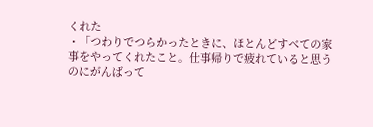くれた
・「つわりでつらかったときに、ほとんどすべての家事をやってくれたこと。仕事帰りで疲れていると思うのにがんばって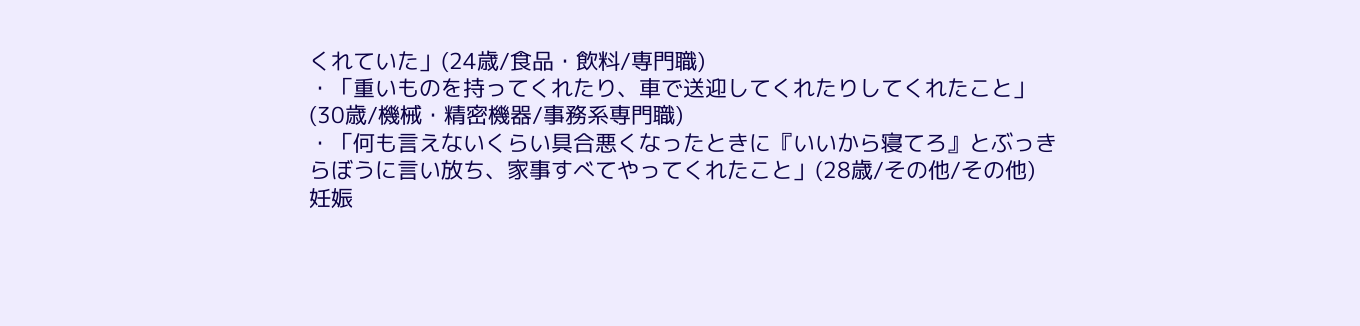くれていた」(24歳/食品・飲料/専門職)
・「重いものを持ってくれたり、車で送迎してくれたりしてくれたこと」(30歳/機械・精密機器/事務系専門職)
・「何も言えないくらい具合悪くなったときに『いいから寝てろ』とぶっきらぼうに言い放ち、家事すべてやってくれたこと」(28歳/その他/その他)
妊娠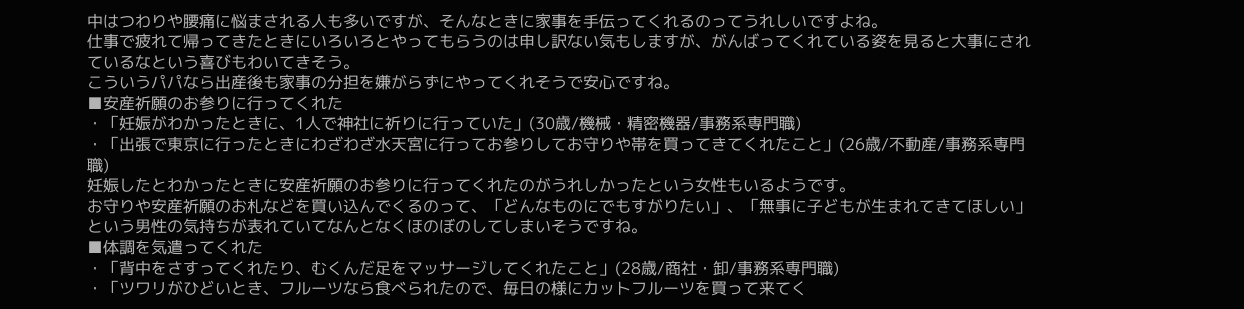中はつわりや腰痛に悩まされる人も多いですが、そんなときに家事を手伝ってくれるのってうれしいですよね。
仕事で疲れて帰ってきたときにいろいろとやってもらうのは申し訳ない気もしますが、がんばってくれている姿を見ると大事にされているなという喜びもわいてきそう。
こういうパパなら出産後も家事の分担を嫌がらずにやってくれそうで安心ですね。
■安産祈願のお参りに行ってくれた
・「妊娠がわかったときに、1人で神社に祈りに行っていた」(30歳/機械・精密機器/事務系専門職)
・「出張で東京に行ったときにわざわざ水天宮に行ってお参りしてお守りや帯を買ってきてくれたこと」(26歳/不動産/事務系専門職)
妊娠したとわかったときに安産祈願のお参りに行ってくれたのがうれしかったという女性もいるようです。
お守りや安産祈願のお札などを買い込んでくるのって、「どんなものにでもすがりたい」、「無事に子どもが生まれてきてほしい」という男性の気持ちが表れていてなんとなくほのぼのしてしまいそうですね。
■体調を気遣ってくれた
・「背中をさすってくれたり、むくんだ足をマッサージしてくれたこと」(28歳/商社・卸/事務系専門職)
・「ツワリがひどいとき、フルーツなら食べられたので、毎日の様にカットフルーツを買って来てく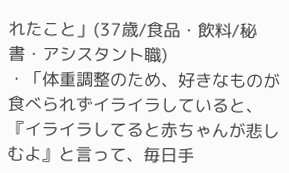れたこと」(37歳/食品・飲料/秘書・アシスタント職)
・「体重調整のため、好きなものが食べられずイライラしていると、『イライラしてると赤ちゃんが悲しむよ』と言って、毎日手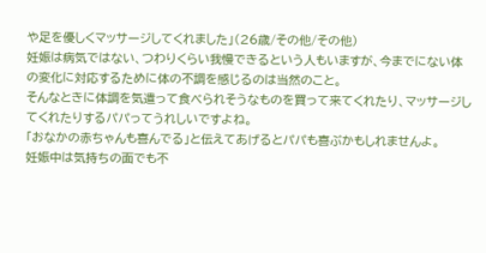や足を優しくマッサージしてくれました」(26歳/その他/その他)
妊娠は病気ではない、つわりくらい我慢できるという人もいますが、今までにない体の変化に対応するために体の不調を感じるのは当然のこと。
そんなときに体調を気遣って食べられそうなものを買って来てくれたり、マッサージしてくれたりするパパってうれしいですよね。
「おなかの赤ちゃんも喜んでる」と伝えてあげるとパパも喜ぶかもしれませんよ。
妊娠中は気持ちの面でも不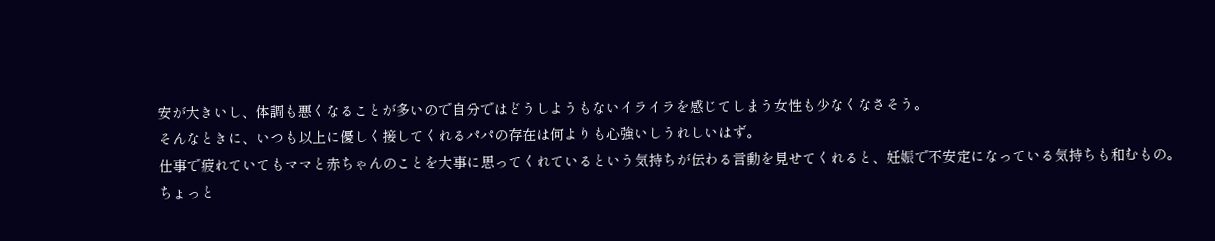安が大きいし、体調も悪くなることが多いので自分ではどうしようもないイライラを感じてしまう女性も少なくなさそう。
そんなときに、いつも以上に優しく接してくれるパパの存在は何よりも心強いしうれしいはず。
仕事で疲れていてもママと赤ちゃんのことを大事に思ってくれているという気持ちが伝わる言動を見せてくれると、妊娠で不安定になっている気持ちも和むもの。
ちょっと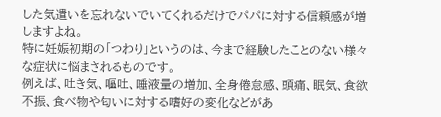した気遣いを忘れないでいてくれるだけでパパに対する信頼感が増しますよね。
特に妊娠初期の「つわり」というのは、今まで経験したことのない様々な症状に悩まされるものです。
例えば、吐き気、嘔吐、唾液量の増加、全身倦怠感、頭痛、眠気、食欲不振、食べ物や匂いに対する嗜好の変化などがあ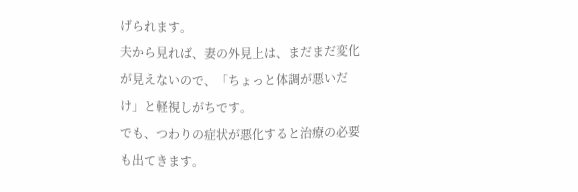げられます。
夫から見れば、妻の外見上は、まだまだ変化が見えないので、「ちょっと体調が悪いだけ」と軽視しがちです。
でも、つわりの症状が悪化すると治療の必要も出てきます。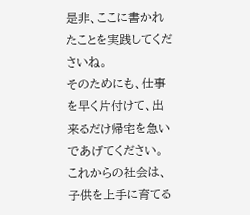是非、ここに書かれたことを実践してくださいね。
そのためにも、仕事を早く片付けて、出来るだけ帰宅を急いであげてください。
これからの社会は、子供を上手に育てる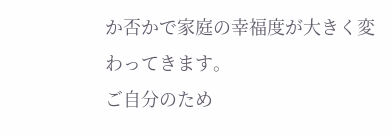か否かで家庭の幸福度が大きく変わってきます。
ご自分のため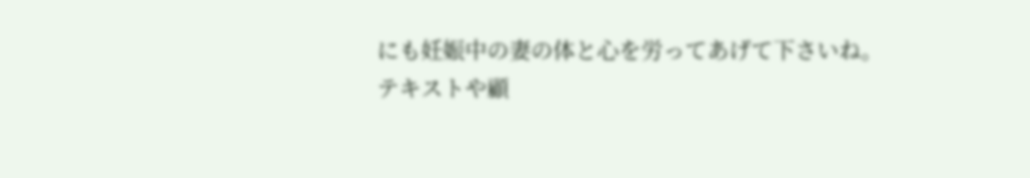にも妊娠中の妻の体と心を労ってあげて下さいね。
テキストや顧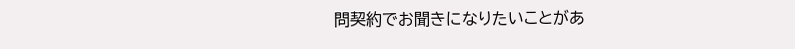問契約でお聞きになりたいことがあ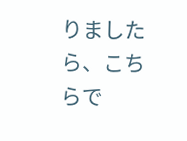りましたら、こちらで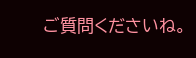ご質問くださいね。